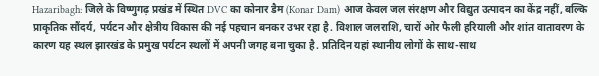Hazaribagh: जिले के विष्णुगढ़ प्रखंड में स्थित DVC का कोनार डैम (Konar Dam) आज केवल जल संरक्षण और विद्युत उत्पादन का केंद्र नहीं, बल्कि प्राकृतिक सौंदर्य, पर्यटन और क्षेत्रीय विकास की नई पहचान बनकर उभर रहा है. विशाल जलराशि, चारों ओर फैली हरियाली और शांत वातावरण के कारण यह स्थल झारखंड के प्रमुख पर्यटन स्थलों में अपनी जगह बना चुका है. प्रतिदिन यहां स्थानीय लोगों के साथ-साथ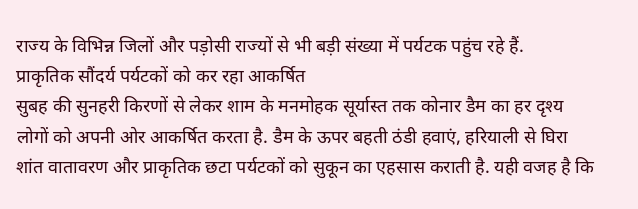राज्य के विभिन्न जिलों और पड़ोसी राज्यों से भी बड़ी संख्या में पर्यटक पहुंच रहे हैं.
प्राकृतिक सौंदर्य पर्यटकों को कर रहा आकर्षित
सुबह की सुनहरी किरणों से लेकर शाम के मनमोहक सूर्यास्त तक कोनार डैम का हर दृश्य लोगों को अपनी ओर आकर्षित करता है. डैम के ऊपर बहती ठंडी हवाएं, हरियाली से घिरा शांत वातावरण और प्राकृतिक छटा पर्यटकों को सुकून का एहसास कराती है. यही वजह है कि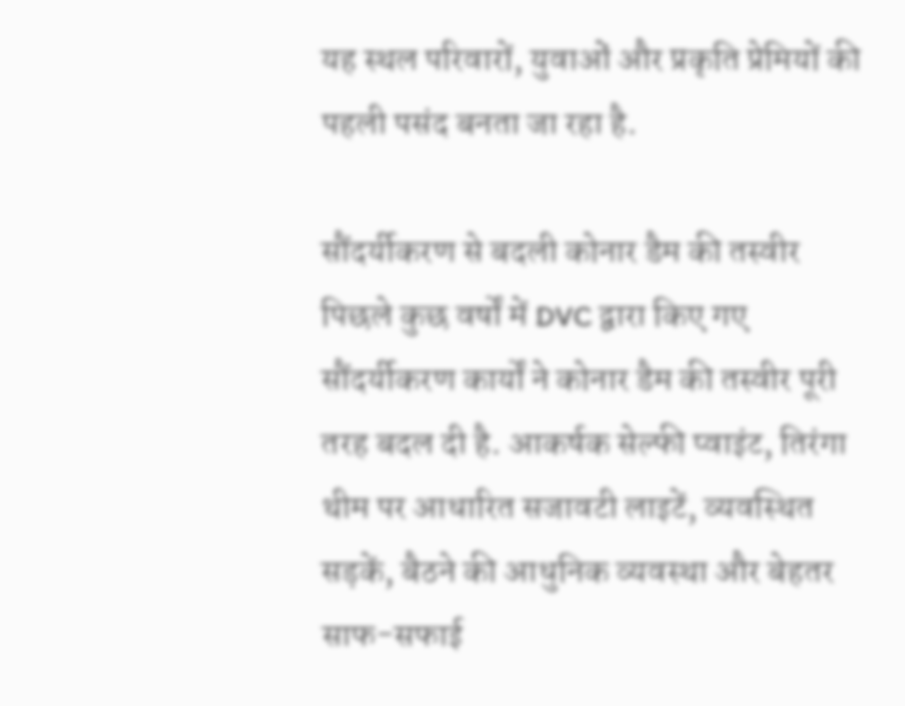यह स्थल परिवारों, युवाओं और प्रकृति प्रेमियों की पहली पसंद बनता जा रहा है.

सौंदर्यीकरण से बदली कोनार डैम की तस्वीर
पिछले कुछ वर्षों में DVC द्वारा किए गए सौंदर्यीकरण कार्यों ने कोनार डैम की तस्वीर पूरी तरह बदल दी है. आकर्षक सेल्फी प्वाइंट, तिरंगा थीम पर आधारित सजावटी लाइटें, व्यवस्थित सड़कें, बैठने की आधुनिक व्यवस्था और बेहतर साफ-सफाई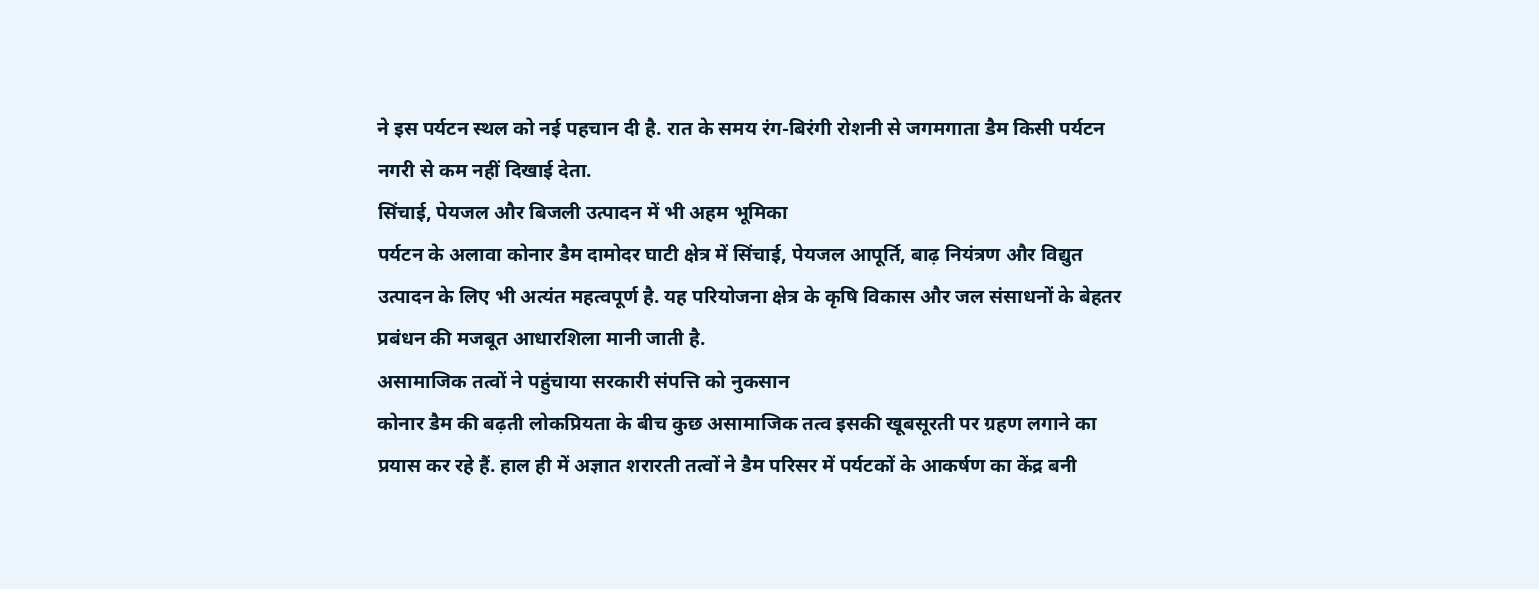ने इस पर्यटन स्थल को नई पहचान दी है. रात के समय रंग-बिरंगी रोशनी से जगमगाता डैम किसी पर्यटन नगरी से कम नहीं दिखाई देता.
सिंचाई, पेयजल और बिजली उत्पादन में भी अहम भूमिका
पर्यटन के अलावा कोनार डैम दामोदर घाटी क्षेत्र में सिंचाई, पेयजल आपूर्ति, बाढ़ नियंत्रण और विद्युत उत्पादन के लिए भी अत्यंत महत्वपूर्ण है. यह परियोजना क्षेत्र के कृषि विकास और जल संसाधनों के बेहतर प्रबंधन की मजबूत आधारशिला मानी जाती है.
असामाजिक तत्वों ने पहुंचाया सरकारी संपत्ति को नुकसान
कोनार डैम की बढ़ती लोकप्रियता के बीच कुछ असामाजिक तत्व इसकी खूबसूरती पर ग्रहण लगाने का प्रयास कर रहे हैं. हाल ही में अज्ञात शरारती तत्वों ने डैम परिसर में पर्यटकों के आकर्षण का केंद्र बनी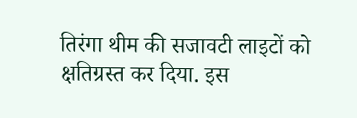तिरंगा थीम की सजावटी लाइटों को क्षतिग्रस्त कर दिया. इस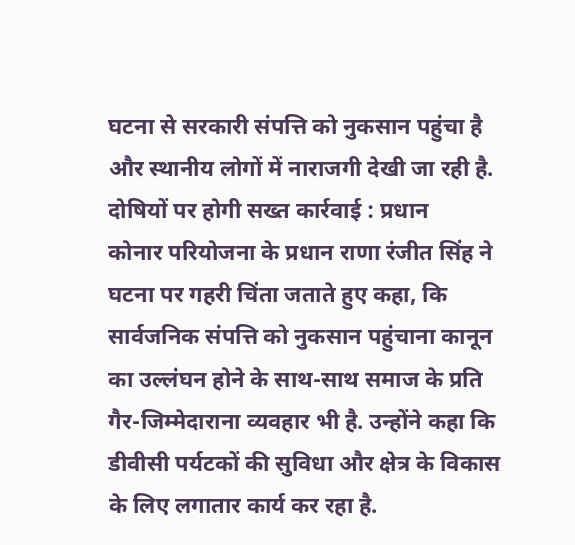घटना से सरकारी संपत्ति को नुकसान पहुंचा है और स्थानीय लोगों में नाराजगी देखी जा रही है.
दोषियों पर होगी सख्त कार्रवाई : प्रधान
कोनार परियोजना के प्रधान राणा रंजीत सिंह ने घटना पर गहरी चिंता जताते हुए कहा, कि सार्वजनिक संपत्ति को नुकसान पहुंचाना कानून का उल्लंघन होने के साथ-साथ समाज के प्रति गैर-जिम्मेदाराना व्यवहार भी है. उन्होंने कहा कि डीवीसी पर्यटकों की सुविधा और क्षेत्र के विकास के लिए लगातार कार्य कर रहा है.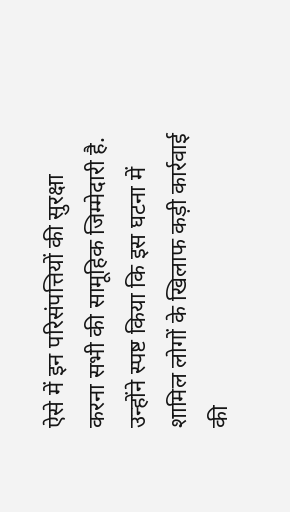ऐसे में इन परिसंपत्तियों की सुरक्षा करना सभी की सामूहिक जिम्मेदारी है. उन्होंने स्पष्ट किया कि इस घटना में शामिल लोगों के खिलाफ कड़ी कार्रवाई की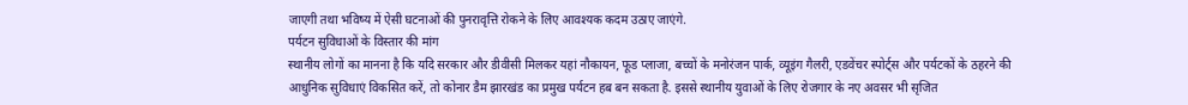जाएगी तथा भविष्य में ऐसी घटनाओं की पुनरावृत्ति रोकने के लिए आवश्यक कदम उठाए जाएंगे.
पर्यटन सुविधाओं के विस्तार की मांग
स्थानीय लोगों का मानना है कि यदि सरकार और डीवीसी मिलकर यहां नौकायन, फूड प्लाजा, बच्चों के मनोरंजन पार्क, व्यूइंग गैलरी, एडवेंचर स्पोर्ट्स और पर्यटकों के ठहरने की आधुनिक सुविधाएं विकसित करें, तो कोनार डैम झारखंड का प्रमुख पर्यटन हब बन सकता है. इससे स्थानीय युवाओं के लिए रोजगार के नए अवसर भी सृजित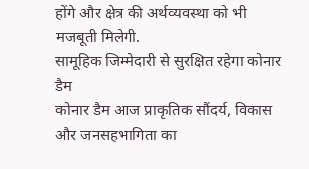होंगे और क्षेत्र की अर्थव्यवस्था को भी मजबूती मिलेगी.
सामूहिक जिम्मेदारी से सुरक्षित रहेगा कोनार डैम
कोनार डैम आज प्राकृतिक सौंदर्य, विकास और जनसहभागिता का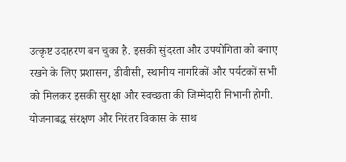उत्कृष्ट उदाहरण बन चुका है. इसकी सुंदरता और उपयोगिता को बनाए रखने के लिए प्रशासन, डीवीसी, स्थानीय नागरिकों और पर्यटकों सभी को मिलकर इसकी सुरक्षा और स्वच्छता की जिम्मेदारी निभानी होगी. योजनाबद्ध संरक्षण और निरंतर विकास के साथ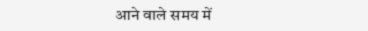आने वाले समय में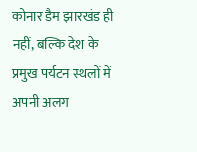कोनार डैम झारखंड ही नहीं, बल्कि देश के प्रमुख पर्यटन स्थलों में अपनी अलग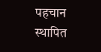पहचान स्थापित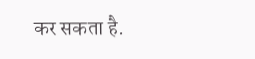कर सकता है.